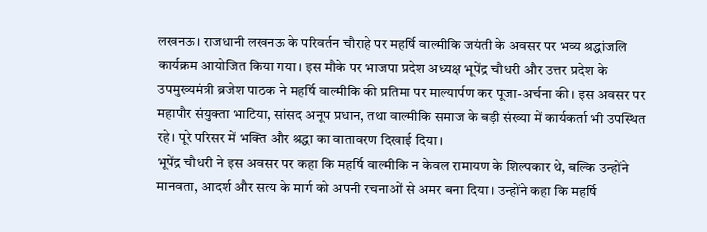लखनऊ। राजधानी लखनऊ के परिवर्तन चौराहे पर महर्षि वाल्मीकि जयंती के अवसर पर भव्य श्रद्धांजलि कार्यक्रम आयोजित किया गया। इस मौके पर भाजपा प्रदेश अध्यक्ष भूपेंद्र चौधरी और उत्तर प्रदेश के उपमुख्यमंत्री ब्रजेश पाठक ने महर्षि वाल्मीकि की प्रतिमा पर माल्यार्पण कर पूजा-अर्चना की। इस अवसर पर महापौर संयुक्ता भाटिया, सांसद अनूप प्रधान, तथा वाल्मीकि समाज के बड़ी संख्या में कार्यकर्ता भी उपस्थित रहे। पूरे परिसर में भक्ति और श्रद्धा का वातावरण दिखाई दिया।
भूपेंद्र चौधरी ने इस अवसर पर कहा कि महर्षि वाल्मीकि न केवल रामायण के शिल्पकार थे, बल्कि उन्होंने मानवता, आदर्श और सत्य के मार्ग को अपनी रचनाओं से अमर बना दिया। उन्होंने कहा कि महर्षि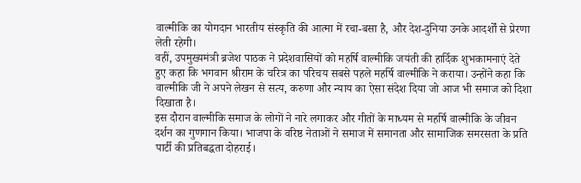वाल्मीकि का योगदान भारतीय संस्कृति की आत्मा में रचा-बसा है, और देश-दुनिया उनके आदर्शों से प्रेरणा लेती रहेगी।
वहीं, उपमुख्यमंत्री ब्रजेश पाठक ने प्रदेशवासियों को महर्षि वाल्मीकि जयंती की हार्दिक शुभकामनाएं देते हुए कहा कि भगवान श्रीराम के चरित्र का परिचय सबसे पहले महर्षि वाल्मीकि ने कराया। उन्होंने कहा कि वाल्मीकि जी ने अपने लेखन से सत्य, करुणा और न्याय का ऐसा संदेश दिया जो आज भी समाज को दिशा दिखाता है।
इस दौरान वाल्मीकि समाज के लोगों ने नारे लगाकर और गीतों के माध्यम से महर्षि वाल्मीकि के जीवन दर्शन का गुणगान किया। भाजपा के वरिष्ठ नेताओं ने समाज में समानता और सामाजिक समरसता के प्रति पार्टी की प्रतिबद्धता दोहराई।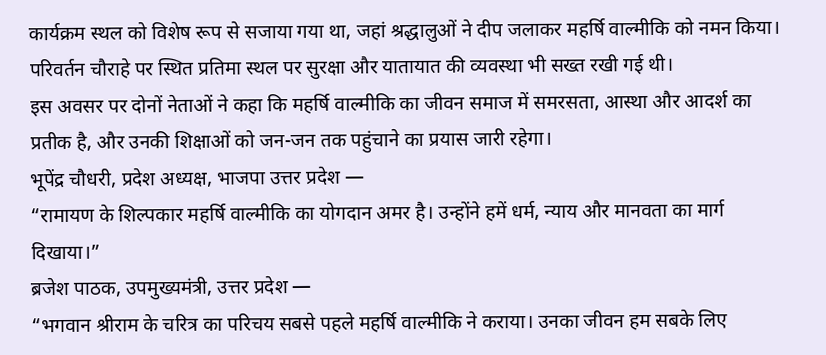कार्यक्रम स्थल को विशेष रूप से सजाया गया था, जहां श्रद्धालुओं ने दीप जलाकर महर्षि वाल्मीकि को नमन किया। परिवर्तन चौराहे पर स्थित प्रतिमा स्थल पर सुरक्षा और यातायात की व्यवस्था भी सख्त रखी गई थी।
इस अवसर पर दोनों नेताओं ने कहा कि महर्षि वाल्मीकि का जीवन समाज में समरसता, आस्था और आदर्श का प्रतीक है, और उनकी शिक्षाओं को जन-जन तक पहुंचाने का प्रयास जारी रहेगा।
भूपेंद्र चौधरी, प्रदेश अध्यक्ष, भाजपा उत्तर प्रदेश —
“रामायण के शिल्पकार महर्षि वाल्मीकि का योगदान अमर है। उन्होंने हमें धर्म, न्याय और मानवता का मार्ग दिखाया।”
ब्रजेश पाठक, उपमुख्यमंत्री, उत्तर प्रदेश —
“भगवान श्रीराम के चरित्र का परिचय सबसे पहले महर्षि वाल्मीकि ने कराया। उनका जीवन हम सबके लिए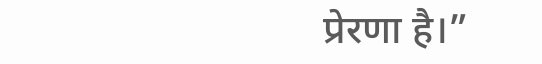प्रेरणा है।”